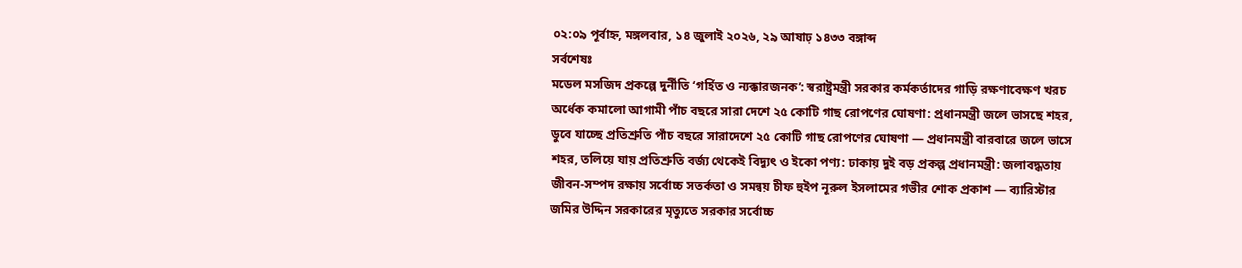০২:০৯ পূর্বাহ্ন, মঙ্গলবার, ১৪ জুলাই ২০২৬, ২৯ আষাঢ় ১৪৩৩ বঙ্গাব্দ
সর্বশেষঃ
মডেল মসজিদ প্রকল্পে দুর্নীতি ‘গর্হিত ও ন্যক্কারজনক’: স্বরাষ্ট্রমন্ত্রী সরকার কর্মকর্তাদের গাড়ি রক্ষণাবেক্ষণ খরচ অর্ধেক কমালো আগামী পাঁচ বছরে সারা দেশে ২৫ কোটি গাছ রোপণের ঘোষণা: প্রধানমন্ত্রী জলে ভাসছে শহর, ডুবে যাচ্ছে প্রতিশ্রুতি পাঁচ বছরে সারাদেশে ২৫ কোটি গাছ রোপণের ঘোষণা — প্রধানমন্ত্রী বারবারে জলে ভাসে শহর, তলিয়ে যায় প্রতিশ্রুতি বর্জ্য থেকেই বিদ্যুৎ ও ইকো পণ্য: ঢাকায় দুই বড় প্রকল্প প্রধানমন্ত্রী: জলাবদ্ধতায় জীবন-সম্পদ রক্ষায় সর্বোচ্চ সতর্কতা ও সমন্বয় চীফ হুইপ নূরুল ইসলামের গভীর শোক প্রকাশ — ব্যারিস্টার জমির উদ্দিন সরকারের মৃত্যুতে সরকার সর্বোচ্চ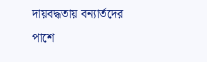দায়বদ্ধতায় বন্যার্তদের পাশে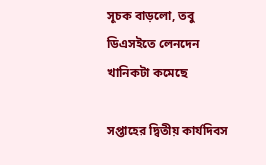সূচক বাড়লো, তবু ডিএসইতে লেনদেন খানিকটা কমেছে

সপ্তাহের দ্বিতীয় কার্যদিবস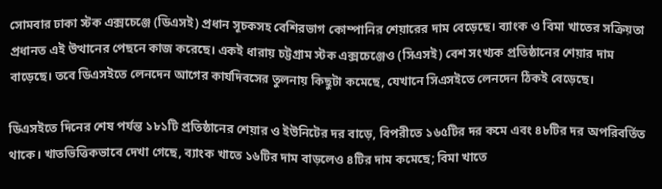সোমবার ঢাকা স্টক এক্সচেঞ্জে (ডিএসই) প্রধান সূচকসহ বেশিরভাগ কোম্পানির শেয়ারের দাম বেড়েছে। ব্যাংক ও বিমা খাতের সক্রিয়তা প্রধানত এই উত্থানের পেছনে কাজ করেছে। একই ধারায় চট্টগ্রাম স্টক এক্সচেঞ্জেও (সিএসই) বেশ সংখ্যক প্রতিষ্ঠানের শেয়ার দাম বাড়েছে। তবে ডিএসইতে লেনদেন আগের কার্যদিবসের তুলনায় কিছুটা কমেছে, যেখানে সিএসইতে লেনদেন ঠিকই বেড়েছে।

ডিএসইতে দিনের শেষ পর্যন্ত ১৮১টি প্রতিষ্ঠানের শেয়ার ও ইউনিটের দর বাড়ে, বিপরীতে ১৬৫টির দর কমে এবং ৪৮টির দর অপরিবর্তিত থাকে। খাতভিত্তিকভাবে দেখা গেছে, ব্যাংক খাতে ১৬টির দাম বাড়লেও ৪টির দাম কমেছে; বিমা খাতে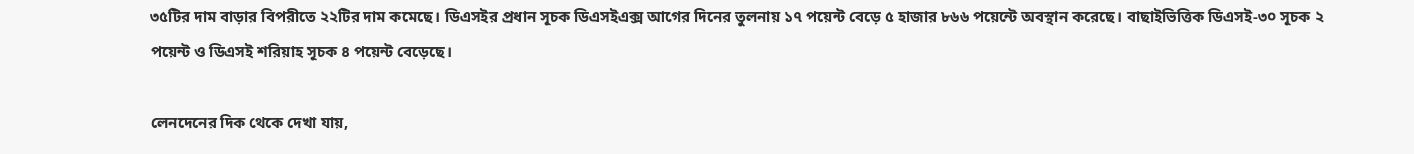৩৫টির দাম বাড়ার বিপরীতে ২২টির দাম কমেছে। ডিএসইর প্রধান সূচক ডিএসইএক্স আগের দিনের তুলনায় ১৭ পয়েন্ট বেড়ে ৫ হাজার ৮৬৬ পয়েন্টে অবস্থান করেছে। বাছাইভিত্তিক ডিএসই-৩০ সূচক ২ পয়েন্ট ও ডিএসই শরিয়াহ সূচক ৪ পয়েন্ট বেড়েছে।

লেনদেনের দিক থেকে দেখা যায়,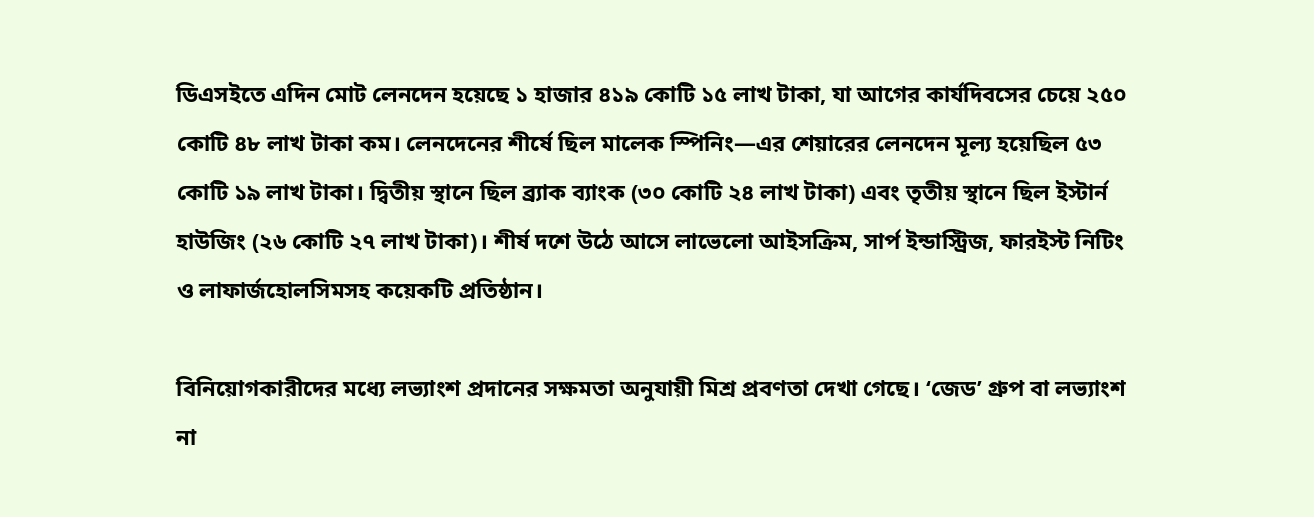ডিএসইতে এদিন মোট লেনদেন হয়েছে ১ হাজার ৪১৯ কোটি ১৫ লাখ টাকা, যা আগের কার্যদিবসের চেয়ে ২৫০ কোটি ৪৮ লাখ টাকা কম। লেনদেনের শীর্ষে ছিল মালেক স্পিনিং—এর শেয়ারের লেনদেন মূল্য হয়েছিল ৫৩ কোটি ১৯ লাখ টাকা। দ্বিতীয় স্থানে ছিল ব্র্যাক ব্যাংক (৩০ কোটি ২৪ লাখ টাকা) এবং তৃতীয় স্থানে ছিল ইস্টার্ন হাউজিং (২৬ কোটি ২৭ লাখ টাকা)। শীর্ষ দশে উঠে আসে লাভেলো আইসক্রিম, সার্প ইন্ডাস্ট্রিজ, ফারইস্ট নিটিং ও লাফার্জহোলসিমসহ কয়েকটি প্রতিষ্ঠান।

বিনিয়োগকারীদের মধ্যে লভ্যাংশ প্রদানের সক্ষমতা অনুযায়ী মিশ্র প্রবণতা দেখা গেছে। ‘জেড’ গ্রুপ বা লভ্যাংশ না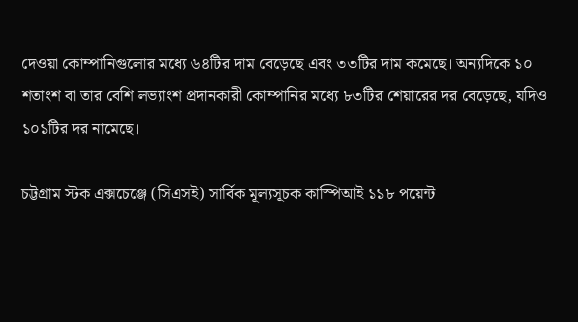দেওয়া কোম্পানিগুলোর মধ্যে ৬৪টির দাম বেড়েছে এবং ৩৩টির দাম কমেছে। অন্যদিকে ১০ শতাংশ বা তার বেশি লভ্যাংশ প্রদানকারী কোম্পানির মধ্যে ৮৩টির শেয়ারের দর বেড়েছে, যদিও ১০১টির দর নামেছে।

চট্টগ্রাম স্টক এক্সচেঞ্জে (সিএসই) সার্বিক মূল্যসূচক কাস্পিআই ১১৮ পয়েন্ট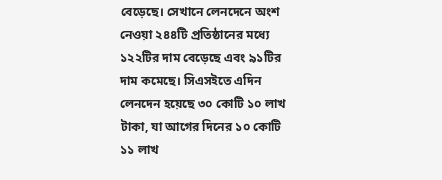বেড়েছে। সেখানে লেনদেনে অংশ নেওয়া ২৪৪টি প্রতিষ্ঠানের মধ্যে ১২২টির দাম বেড়েছে এবং ৯১টির দাম কমেছে। সিএসইতে এদিন লেনদেন হয়েছে ৩০ কোটি ১০ লাখ টাকা, যা আগের দিনের ১০ কোটি ১১ লাখ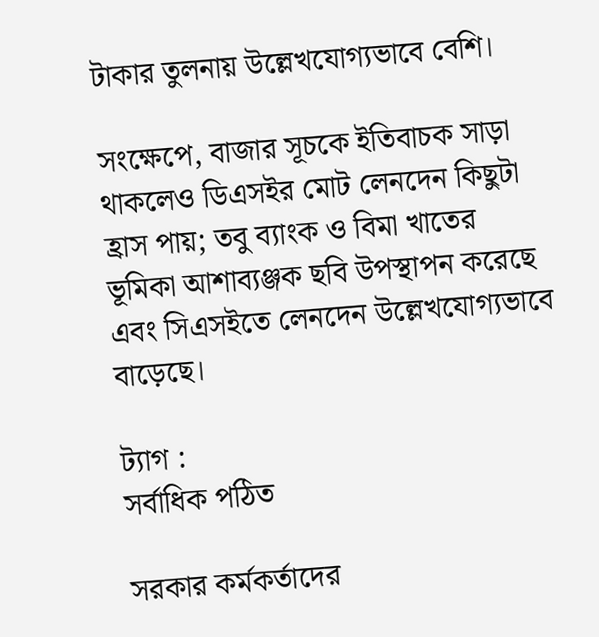টাকার তুলনায় উল্লেখযোগ্যভাবে বেশি।

সংক্ষেপে, বাজার সূচকে ইতিবাচক সাড়া থাকলেও ডিএসইর মোট লেনদেন কিছুটা হ্রাস পায়; তবু ব্যাংক ও বিমা খাতের ভূমিকা আশাব্যঞ্জক ছবি উপস্থাপন করেছে এবং সিএসইতে লেনদেন উল্লেখযোগ্যভাবে বাড়েছে।

ট্যাগ :
সর্বাধিক পঠিত

সরকার কর্মকর্তাদের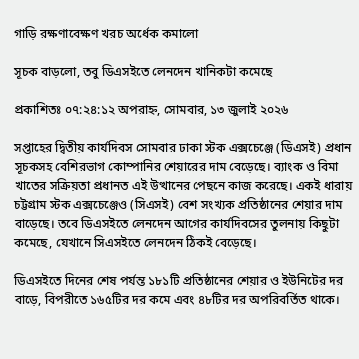গাড়ি রক্ষণাবেক্ষণ খরচ অর্ধেক কমালো

সূচক বাড়লো, তবু ডিএসইতে লেনদেন খানিকটা কমেছে

প্রকাশিতঃ ০৭:২৪:১২ অপরাহ্ন, সোমবার, ১৩ জুলাই ২০২৬

সপ্তাহের দ্বিতীয় কার্যদিবস সোমবার ঢাকা স্টক এক্সচেঞ্জে (ডিএসই) প্রধান সূচকসহ বেশিরভাগ কোম্পানির শেয়ারের দাম বেড়েছে। ব্যাংক ও বিমা খাতের সক্রিয়তা প্রধানত এই উত্থানের পেছনে কাজ করেছে। একই ধারায় চট্টগ্রাম স্টক এক্সচেঞ্জেও (সিএসই) বেশ সংখ্যক প্রতিষ্ঠানের শেয়ার দাম বাড়েছে। তবে ডিএসইতে লেনদেন আগের কার্যদিবসের তুলনায় কিছুটা কমেছে, যেখানে সিএসইতে লেনদেন ঠিকই বেড়েছে।

ডিএসইতে দিনের শেষ পর্যন্ত ১৮১টি প্রতিষ্ঠানের শেয়ার ও ইউনিটের দর বাড়ে, বিপরীতে ১৬৫টির দর কমে এবং ৪৮টির দর অপরিবর্তিত থাকে।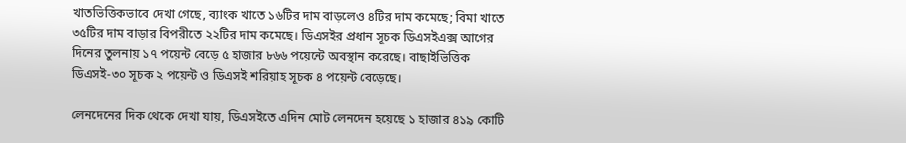খাতভিত্তিকভাবে দেখা গেছে, ব্যাংক খাতে ১৬টির দাম বাড়লেও ৪টির দাম কমেছে; বিমা খাতে ৩৫টির দাম বাড়ার বিপরীতে ২২টির দাম কমেছে। ডিএসইর প্রধান সূচক ডিএসইএক্স আগের দিনের তুলনায় ১৭ পয়েন্ট বেড়ে ৫ হাজার ৮৬৬ পয়েন্টে অবস্থান করেছে। বাছাইভিত্তিক ডিএসই-৩০ সূচক ২ পয়েন্ট ও ডিএসই শরিয়াহ সূচক ৪ পয়েন্ট বেড়েছে।

লেনদেনের দিক থেকে দেখা যায়, ডিএসইতে এদিন মোট লেনদেন হয়েছে ১ হাজার ৪১৯ কোটি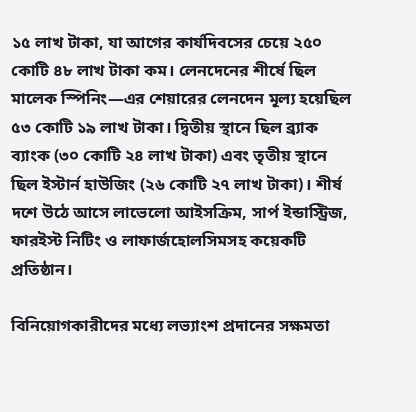১৫ লাখ টাকা, যা আগের কার্যদিবসের চেয়ে ২৫০ কোটি ৪৮ লাখ টাকা কম। লেনদেনের শীর্ষে ছিল মালেক স্পিনিং—এর শেয়ারের লেনদেন মূল্য হয়েছিল ৫৩ কোটি ১৯ লাখ টাকা। দ্বিতীয় স্থানে ছিল ব্র্যাক ব্যাংক (৩০ কোটি ২৪ লাখ টাকা) এবং তৃতীয় স্থানে ছিল ইস্টার্ন হাউজিং (২৬ কোটি ২৭ লাখ টাকা)। শীর্ষ দশে উঠে আসে লাভেলো আইসক্রিম, সার্প ইন্ডাস্ট্রিজ, ফারইস্ট নিটিং ও লাফার্জহোলসিমসহ কয়েকটি প্রতিষ্ঠান।

বিনিয়োগকারীদের মধ্যে লভ্যাংশ প্রদানের সক্ষমতা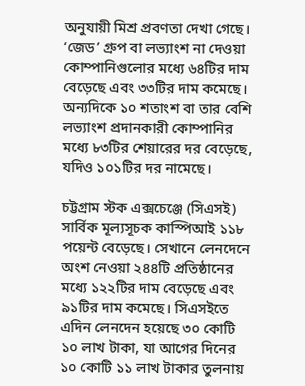অনুযায়ী মিশ্র প্রবণতা দেখা গেছে। ‘জেড’ গ্রুপ বা লভ্যাংশ না দেওয়া কোম্পানিগুলোর মধ্যে ৬৪টির দাম বেড়েছে এবং ৩৩টির দাম কমেছে। অন্যদিকে ১০ শতাংশ বা তার বেশি লভ্যাংশ প্রদানকারী কোম্পানির মধ্যে ৮৩টির শেয়ারের দর বেড়েছে, যদিও ১০১টির দর নামেছে।

চট্টগ্রাম স্টক এক্সচেঞ্জে (সিএসই) সার্বিক মূল্যসূচক কাস্পিআই ১১৮ পয়েন্ট বেড়েছে। সেখানে লেনদেনে অংশ নেওয়া ২৪৪টি প্রতিষ্ঠানের মধ্যে ১২২টির দাম বেড়েছে এবং ৯১টির দাম কমেছে। সিএসইতে এদিন লেনদেন হয়েছে ৩০ কোটি ১০ লাখ টাকা, যা আগের দিনের ১০ কোটি ১১ লাখ টাকার তুলনায়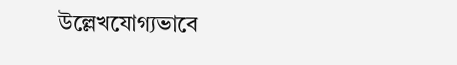উল্লেখযোগ্যভাবে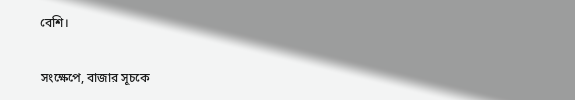বেশি।

সংক্ষেপে, বাজার সূচকে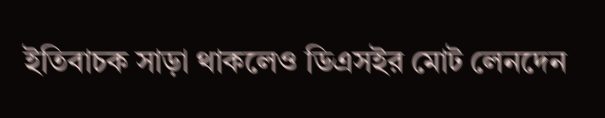ইতিবাচক সাড়া থাকলেও ডিএসইর মোট লেনদেন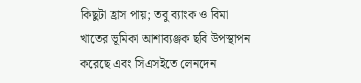কিছুটা হ্রাস পায়; তবু ব্যাংক ও বিমা খাতের ভূমিকা আশাব্যঞ্জক ছবি উপস্থাপন করেছে এবং সিএসইতে লেনদেন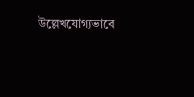উল্লেখযোগ্যভাবে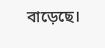বাড়েছে।